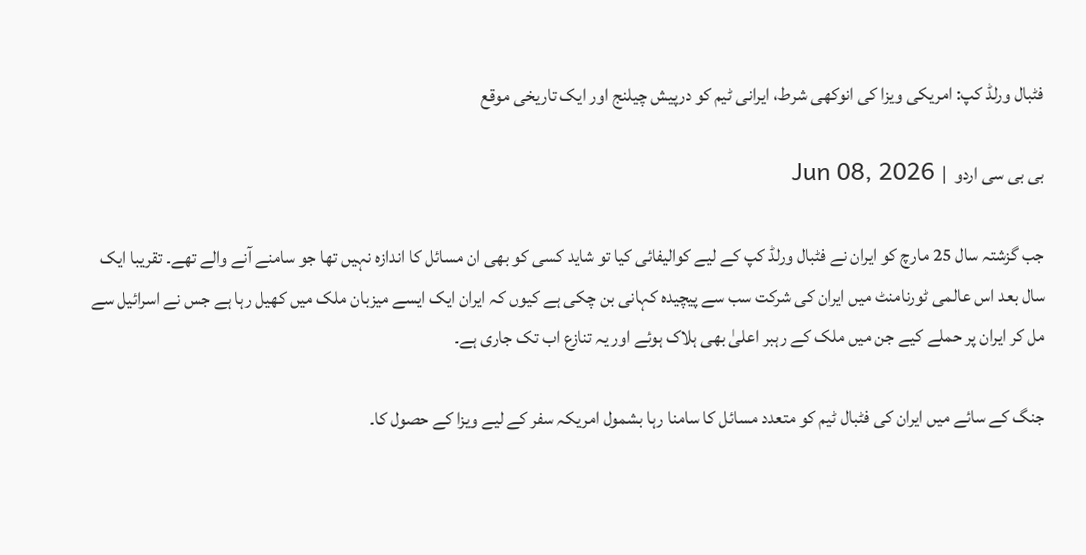فٹبال ورلڈ کپ: امریکی ویزا کی انوکھی شرط، ایرانی ٹیم کو درپیش چیلنج اور ایک تاریخی موقع

بی بی سی اردو  |  Jun 08, 2026

جب گزشتہ سال 25 مارچ کو ایران نے فٹبال ورلڈ کپ کے لیے کوالیفائی کیا تو شاید کسی کو بھی ان مسائل کا اندازہ نہیں تھا جو سامنے آنے والے تھے۔ تقریبا ایک سال بعد اس عالمی ٹورنامنٹ میں ایران کی شرکت سب سے پیچیدہ کہانی بن چکی ہے کیوں کہ ایران ایک ایسے میزبان ملک میں کھیل رہا ہے جس نے اسرائیل سے مل کر ایران پر حملے کیے جن میں ملک کے رہبر اعلیٰ بھی ہلاک ہوئے اور یہ تنازع اب تک جاری ہے۔

جنگ کے سائے میں ایران کی فٹبال ٹیم کو متعدد مسائل کا سامنا رہا بشمول امریکہ سفر کے لیے ویزا کے حصول کا۔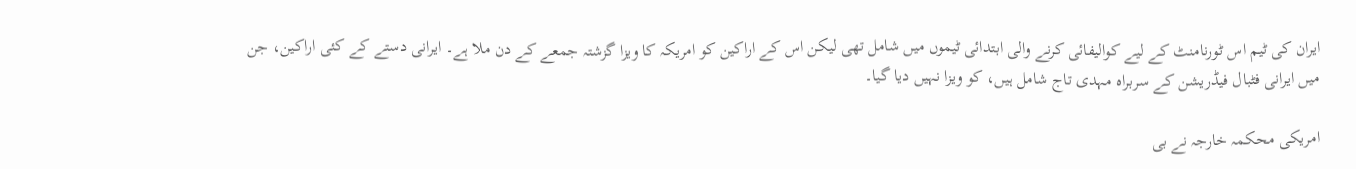ایران کی ٹیم اس ٹورنامنٹ کے لیے کوالیفائی کرنے والی ابتدائی ٹیموں میں شامل تھی لیکن اس کے اراکین کو امریکہ کا ویزا گزشتہ جمعے کے دن ملا ہے۔ ایرانی دستے کے کئی اراکین، جن میں ایرانی فٹبال فیڈریشن کے سربراہ مہدی تاج شامل ہیں، کو ویزا نہیں دیا گیا۔

امریکی محکمہ خارجہ نے بی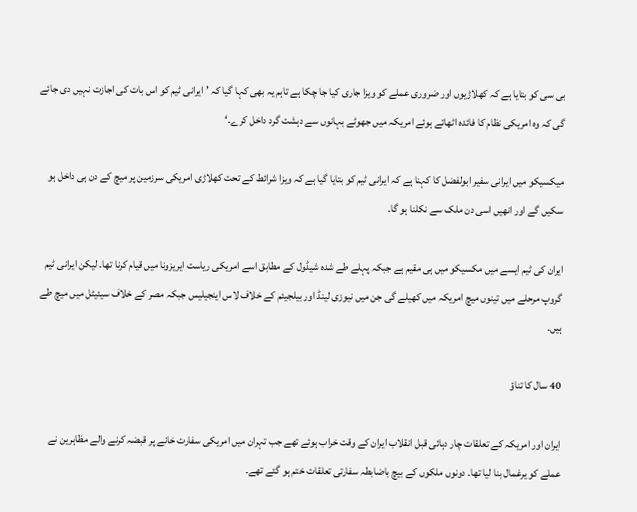بی سی کو بتایا ہے کہ کھلاڑیوں اور ضروری عملے کو ویزا جاری کیا جا چکا ہے تاہم یہ بھی کہا گیا کہ ’ایرانی ٹیم کو اس بات کی اجازت نہیں دی جائے گی کہ وہ امریکی نظام کا فائدہ اٹھاتے ہوئے امریکہ میں جھوٹے بہانوں سے دہشت گرد داخل کرے۔‘

میکسیکو میں ایرانی سفیر ابولفضل کا کہنا ہے کہ ایرانی ٹیم کو بتایا گیا ہے کہ ویزا شرائط کے تحت کھلاڑی امریکی سرزمین پر میچ کے دن ہی داخل ہو سکیں گے اور انھیں اسی دن ملک سے نکلنا ہو گا۔

ایران کی ٹیم ایسے میں مکسیکو میں ہی مقیم ہے جبکہ پہلے طے شدہ شیڈول کے مطابق اسے امریکی ریاست ایریزونا میں قیام کرنا تھا۔ لیکن ایرانی ٹیم گروپ مرحلے میں تینوں میچ امریکہ میں کھیلے گی جن میں نیوزی لینڈ اور بیلجیئم کے خلاف لاس اینجیلیس جبکہ مصر کے خلاف سیئیٹل میں میچ طے ہیں۔

40 سال کا تناؤ

ایران اور امریکہ کے تعلقات چار دہائی قبل انقلاب ایران کے وقت خراب ہوئے تھے جب تہران میں امریکی سفارت خانے پر قبضہ کرنے والے مظاہرین نے عملے کو یرغمال بنا لیا تھا۔ دونوں ملکوں کے بیچ باضابطہ سفارتی تعلقات ختم ہو گئے تھے۔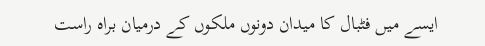ایسے میں فٹبال کا میدان دونوں ملکوں کے درمیان براہ راست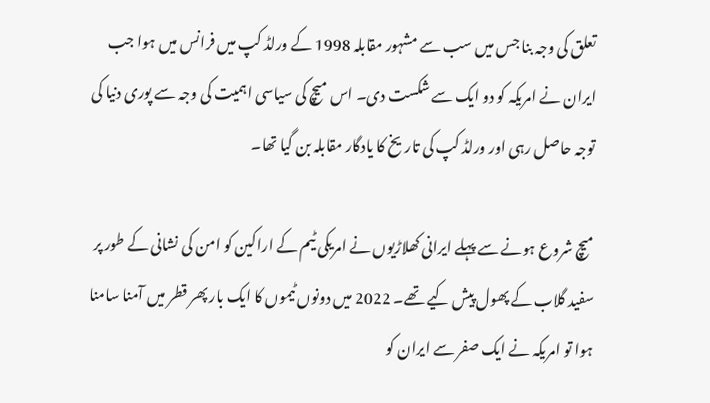تعلق کی وجہ بنا جس میں سب سے مشہور مقابلہ 1998 کے ورلڈ کپ میں فرانس میں ہوا جب ایران نے امریکہ کو دو ایک سے شکست دی۔ اس میچ کی سیاسی اہمیت کی وجہ سے پوری دنیا کی توجہ حاصل رہی اور ورلڈ کپ کی تاریخ کا یادگار مقابلہ بن گیا تھا۔

میچ شروع ہونے سے پہلے ایرانی کھلاڑیوں نے امریکی ٹیم کے اراکین کو امن کی نشانی کے طور پر سفید گلاب کے پھول پیش کیے تھے۔ 2022 میں دونوں ٹیموں کا ایک بار پھر قطر میں آمنا سامنا ہوا تو امریکہ نے ایک صفر سے ایران کو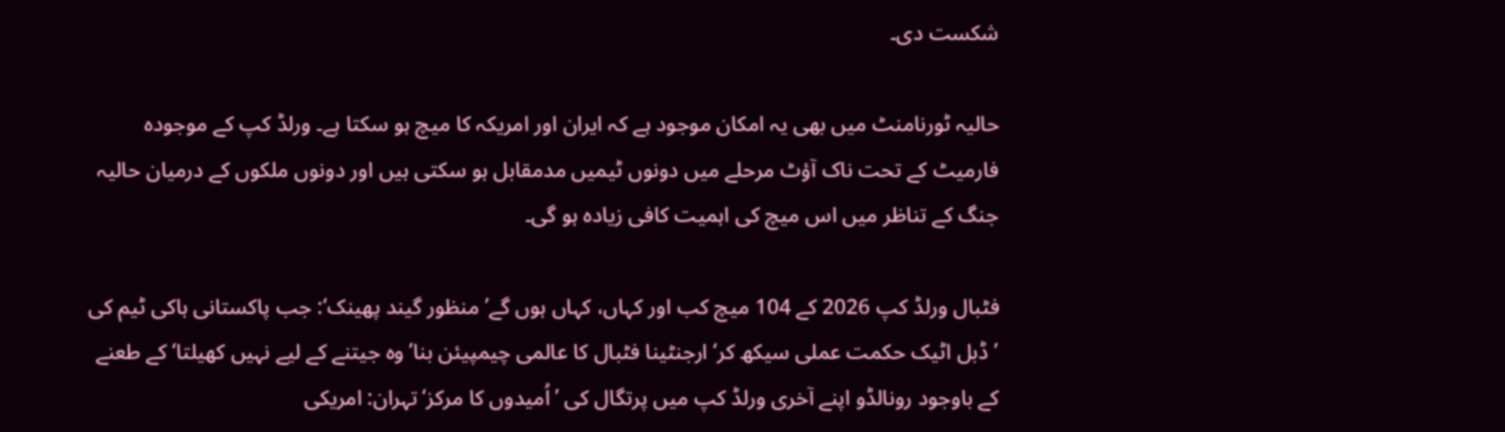شکست دی۔

حالیہ ٹورنامنٹ میں بھی یہ امکان موجود ہے کہ ایران اور امریکہ کا میچ ہو سکتا ہے۔ ورلڈ کپ کے موجودہ فارمیٹ کے تحت ناک آؤٹ مرحلے میں دونوں ٹیمیں مدمقابل ہو سکتی ہیں اور دونوں ملکوں کے درمیان حالیہ جنگ کے تناظر میں اس میچ کی اہمیت کافی زیادہ ہو گی۔

فٹبال ورلڈ کپ 2026 کے 104 میچ کب اور کہاں، کہاں ہوں گے’منظور گیند پھینک‘: جب پاکستانی ہاکی ٹیم کی ’ڈبل اٹیک حکمت عملی سیکھ کر‘ ارجنٹینا فٹبال کا عالمی چیمپیئن بنا’وہ جیتنے کے لیے نہیں کھیلتا‘ کے طعنے کے باوجود رونالڈو اپنے آخری ورلڈ کپ میں پرتگال کی ’اُمیدوں کا مرکز‘تہران: امریکی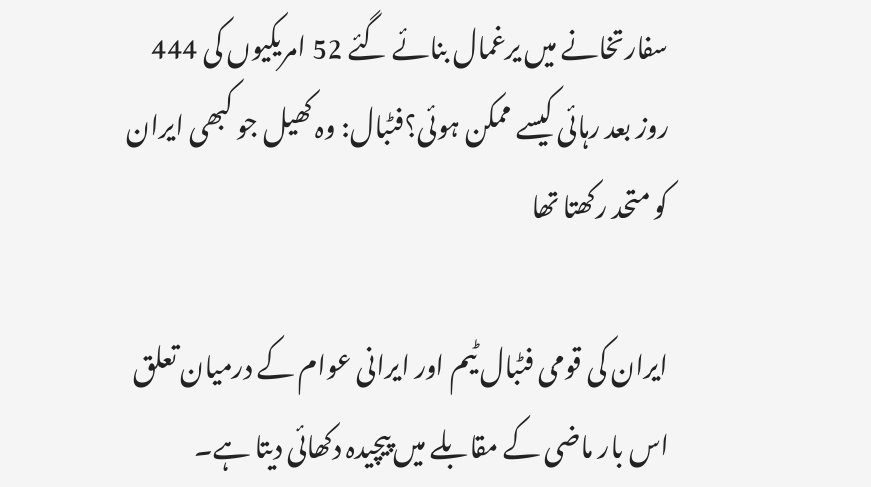سفارتخانے میں یرغمال بنائے گئے 52 امریکیوں کی 444 روز بعد رہائی کیسے ممکن ہوئی؟فٹبال: وہ کھیل جو کبھی ایران کو متحد رکھتا تھا

ایران کی قومی فٹبال ٹیم اور ایرانی عوام کے درمیان تعلق اس بار ماضی کے مقابلے میں پیچیدہ دکھائی دیتا ہے۔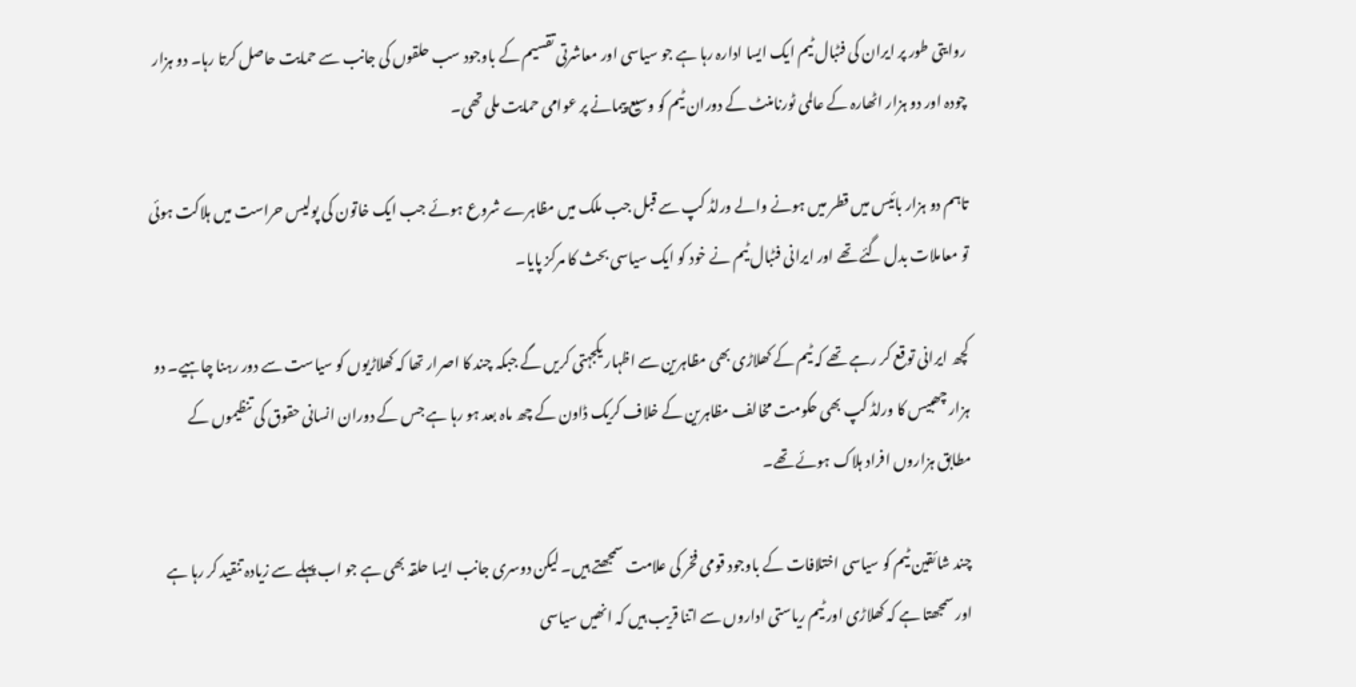روایتی طور پر ایران کی فٹبال ٹیم ایک ایسا ادارہ رہا ہے جو سیاسی اور معاشرتی تقسیم کے باوجود سب حلقوں کی جانب سے حمایت حاصل کرتا رہا۔ دو ہزار چودہ اور دو ہزار اٹھارہ کے عالمی ٹورنامنٹ کے دوران ٹیم کو وسیع پیمانے پر عوامی حمایت ملی تھی۔

تاہم دو ہزار بائیس میں قطر میں ہونے والے ورلڈ کپ سے قبل جب ملک میں مظاہرے شروع ہوئے جب ایک خاتون کی پولیس حراست میں ہلاکت ہوئی تو معاملات بدل گئے تھے اور ایرانی فٹبال ٹیم نے خود کو ایک سیاسی بحث کا مرکز پایا۔

کچھ ایرانی توقع کر رہے تھے کہ ٹیم کے کھلاڑی بھی مظاہرین سے اظہار یکجہتی کریں گے جبکہ چند کا اصرار تھا کہ کھلاڑیوں کو سیاست سے دور رہنا چاہیے۔ دو ہزار چھبیس کا ورلڈ کپ بھی حکومت مخالف مظاہرین کے خلاف کریک ڈاون کے چھ ماہ بعد ہو رہا ہے جس کے دوران انسانی حقوق کی تنظیموں کے مطابق ہزاروں افراد ہلاک ہوئے تھے۔

چند شائقین ٹیم کو سیاسی اختلافات کے باوجود قومی فخر کی علامت سمجھتے ہیں۔ لیکن دوسری جانب ایسا حلقہ بھی ہے جو اب پہلے سے زیادہ تنقید کر رہا ہے اور سمجھتا ہے کہ کھلاڑی اور ٹیم ریاستی اداروں سے اتنا قریب ہیں کہ انھیں سیاسی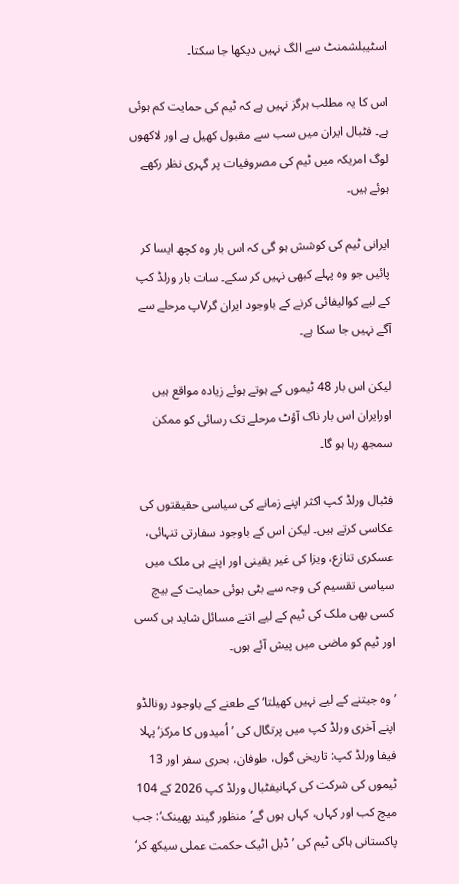اسٹیبلشمنٹ سے الگ نہیں دیکھا جا سکتا۔

اس کا یہ مطلب ہرگز نہیں ہے کہ ٹیم کی حمایت کم ہوئی ہے۔ فٹبال ایران میں سب سے مقبول کھیل ہے اور لاکھوں لوگ امریکہ میں ٹیم کی مصروفیات پر گہری نظر رکھے ہوئے ہیں۔

ایرانی ٹیم کی کوشش ہو گی کہ اس بار وہ کچھ ایسا کر پائیں جو وہ پہلے کبھی نہیں کر سکے۔ سات بار ورلڈ کپ کے لیے کوالیفائی کرنے کے باوجود ایران گرVپ مرحلے سے آگے نہیں جا سکا ہے۔

لیکن اس بار 48 ٹیموں کے ہوتے ہوئے زیادہ مواقع ہیں اورایران اس بار ناک آؤٹ مرحلے تک رسائی کو ممکن سمجھ رہا ہو گا۔

فٹبال ورلڈ کپ اکثر اپنے زمانے کی سیاسی حقیقتوں کی عکاسی کرتے ہیں۔ لیکن اس کے باوجود سفارتی تنہائی، عسکری تنازع، ویزا کی غیر یقینی اور اپنے ہی ملک میں سیاسی تقسیم کی وجہ سے بٹی ہوئی حمایت کے بیچ کسی بھی ملک کی ٹیم کے لیے اتنے مسائل شاید ہی کسی اور ٹیم کو ماضی میں پیش آئے ہوں۔

’وہ جیتنے کے لیے نہیں کھیلتا‘ کے طعنے کے باوجود رونالڈو اپنے آخری ورلڈ کپ میں پرتگال کی ’اُمیدوں کا مرکز‘پہلا فیفا ورلڈ کپ: تاریخی گول، طوفان، بحری سفر اور 13 ٹیموں کی شرکت کی کہانیفٹبال ورلڈ کپ 2026 کے 104 میچ کب اور کہاں، کہاں ہوں گے’منظور گیند پھینک‘: جب پاکستانی ہاکی ٹیم کی ’ڈبل اٹیک حکمت عملی سیکھ کر‘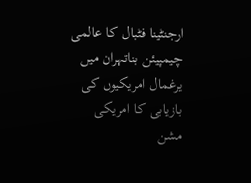ارجنٹینا فٹبال کا عالمی چیمپیئن بناتہران میں یرغمال امریکیوں کی بازیابی کا امریکی مشن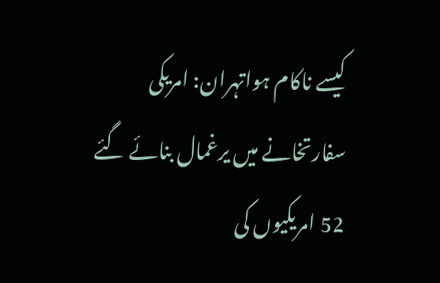کیسے ناکام ہواتہران: امریکی سفارتخانے میں یرغمال بنائے گئے 52 امریکیوں کی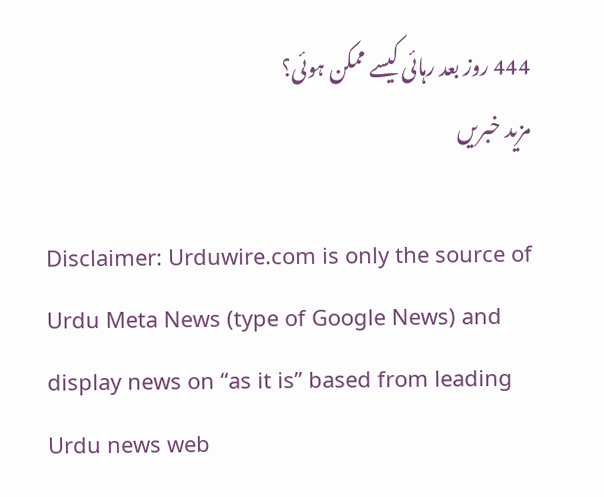444 روز بعد رہائی کیسے ممکن ہوئی؟
مزید خبریں

Disclaimer: Urduwire.com is only the source of Urdu Meta News (type of Google News) and display news on “as it is” based from leading Urdu news web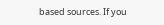based sources. If you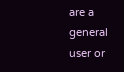are a general user or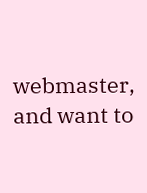webmaster, and want to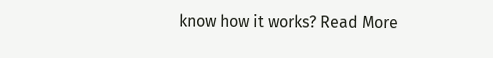know how it works? Read More